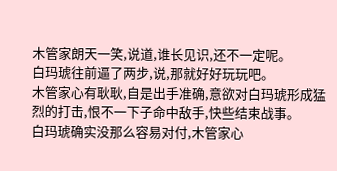木管家朗天一笑,说道,谁长见识,还不一定呢。
白玛琥往前逼了两步,说,那就好好玩玩吧。
木管家心有耿耿,自是出手准确,意欲对白玛琥形成猛烈的打击,恨不一下子命中敌手,快些结束战事。
白玛琥确实没那么容易对付,木管家心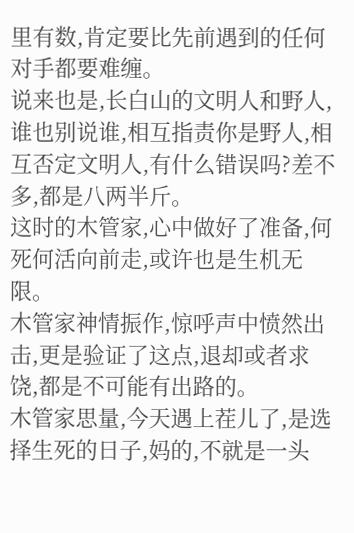里有数,肯定要比先前遇到的任何对手都要难缠。
说来也是,长白山的文明人和野人,谁也别说谁,相互指责你是野人,相互否定文明人,有什么错误吗?差不多,都是八两半斤。
这时的木管家,心中做好了准备,何死何活向前走,或许也是生机无限。
木管家神情振作,惊呼声中愤然出击,更是验证了这点,退却或者求饶,都是不可能有出路的。
木管家思量,今天遇上茬儿了,是选择生死的日子,妈的,不就是一头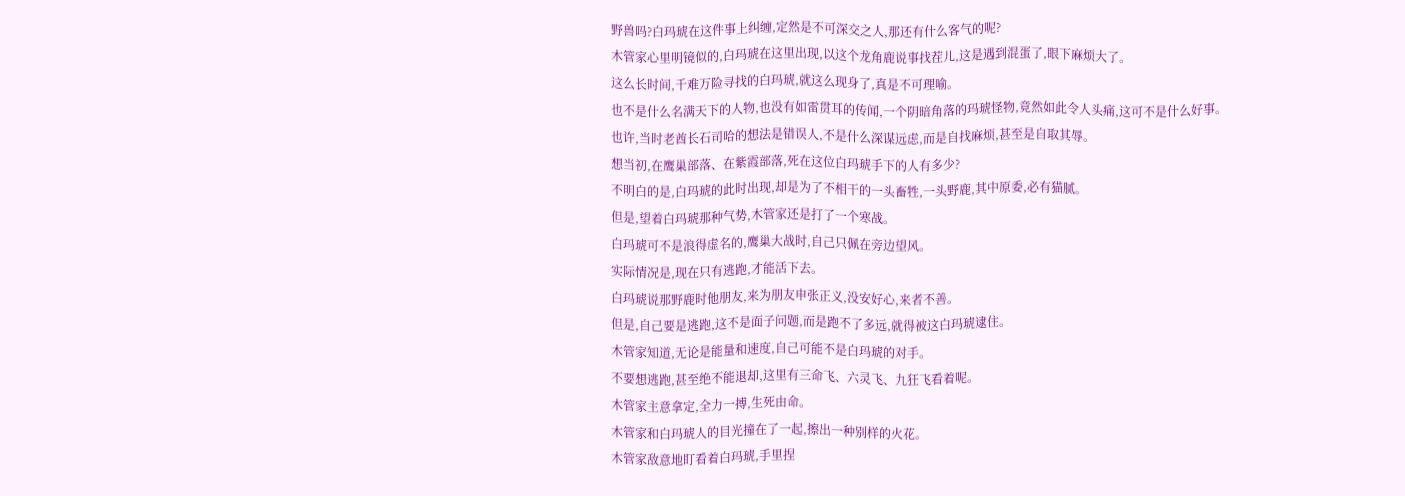野兽吗?白玛琥在这件事上纠缠,定然是不可深交之人,那还有什么客气的呢?
木管家心里明镜似的,白玛琥在这里出现,以这个龙角鹿说事找茬儿,这是遇到混蛋了,眼下麻烦大了。
这么长时间,千难万险寻找的白玛琥,就这么现身了,真是不可理喻。
也不是什么名满天下的人物,也没有如雷贯耳的传闻,一个阴暗角落的玛琥怪物,竟然如此令人头痛,这可不是什么好事。
也许,当时老酋长石司哈的想法是错误人,不是什么深谋远虑,而是自找麻烦,甚至是自取其辱。
想当初,在鹰巢部落、在紫霞部落,死在这位白玛琥手下的人有多少?
不明白的是,白玛琥的此时出现,却是为了不相干的一头畜牲,一头野鹿,其中原委,必有猫腻。
但是,望着白玛琥那种气势,木管家还是打了一个寒战。
白玛琥可不是浪得虚名的,鹰巢大战时,自己只佩在旁边望风。
实际情况是,现在只有逃跑,才能活下去。
白玛琥说那野鹿时他朋友,来为朋友申张正义,没安好心,来者不善。
但是,自己要是逃跑,这不是面子问题,而是跑不了多远,就得被这白玛琥逮住。
木管家知道,无论是能量和速度,自己可能不是白玛琥的对手。
不要想逃跑,甚至绝不能退却,这里有三命飞、六灵飞、九狂飞看着呢。
木管家主意拿定,全力一搏,生死由命。
木管家和白玛琥人的目光撞在了一起,擦出一种别样的火花。
木管家敌意地盯看着白玛琥,手里捏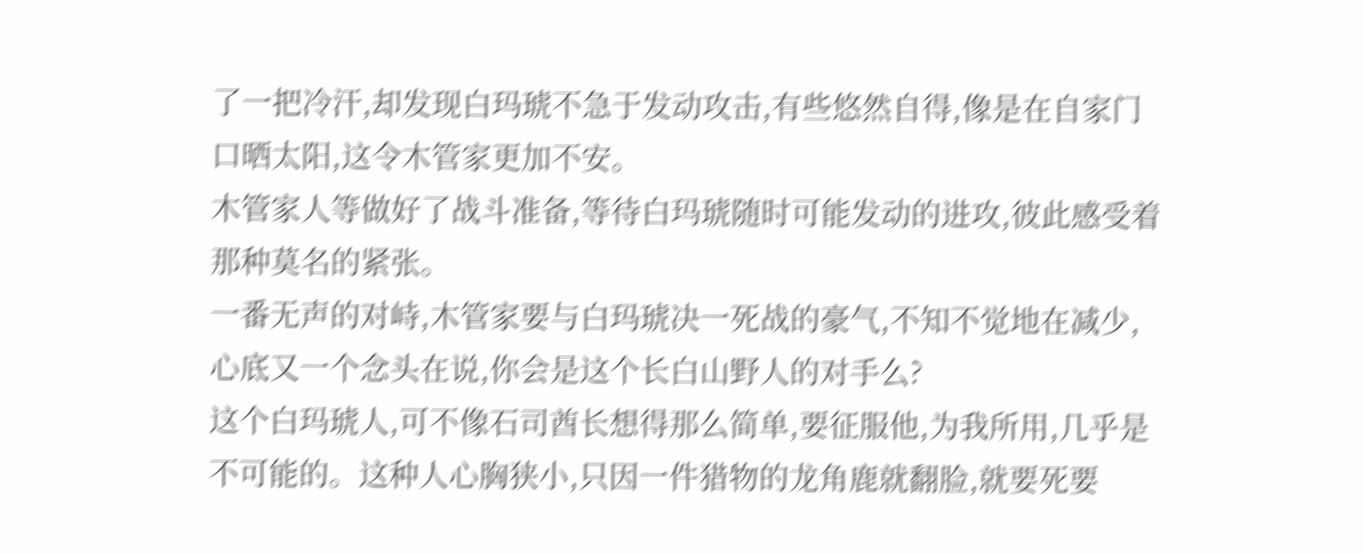了一把冷汗,却发现白玛琥不急于发动攻击,有些悠然自得,像是在自家门口晒太阳,这令木管家更加不安。
木管家人等做好了战斗准备,等待白玛琥随时可能发动的进攻,彼此感受着那种莫名的紧张。
一番无声的对峙,木管家要与白玛琥决一死战的豪气,不知不觉地在减少,心底又一个念头在说,你会是这个长白山野人的对手么?
这个白玛琥人,可不像石司酋长想得那么简单,要征服他,为我所用,几乎是不可能的。这种人心胸狭小,只因一件猎物的龙角鹿就翻脸,就要死要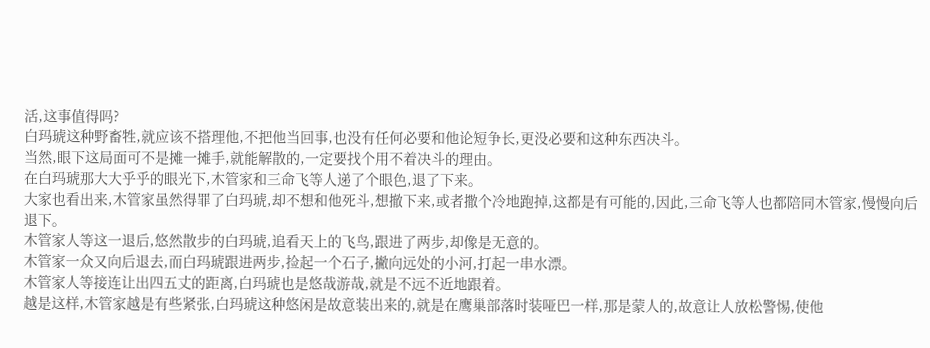活,这事值得吗?
白玛琥这种野畜牲,就应该不搭理他,不把他当回事,也没有任何必要和他论短争长,更没必要和这种东西决斗。
当然,眼下这局面可不是摊一摊手,就能解散的,一定要找个用不着决斗的理由。
在白玛琥那大大乎乎的眼光下,木管家和三命飞等人递了个眼色,退了下来。
大家也看出来,木管家虽然得罪了白玛琥,却不想和他死斗,想撤下来,或者撒个冷地跑掉,这都是有可能的,因此,三命飞等人也都陪同木管家,慢慢向后退下。
木管家人等这一退后,悠然散步的白玛琥,追看天上的飞鸟,跟进了两步,却像是无意的。
木管家一众又向后退去,而白玛琥跟进两步,捡起一个石子,撇向远处的小河,打起一串水漂。
木管家人等接连让出四五丈的距离,白玛琥也是悠哉游哉,就是不远不近地跟着。
越是这样,木管家越是有些紧张,白玛琥这种悠闲是故意装出来的,就是在鹰巢部落时装哑巴一样,那是蒙人的,故意让人放松警惕,使他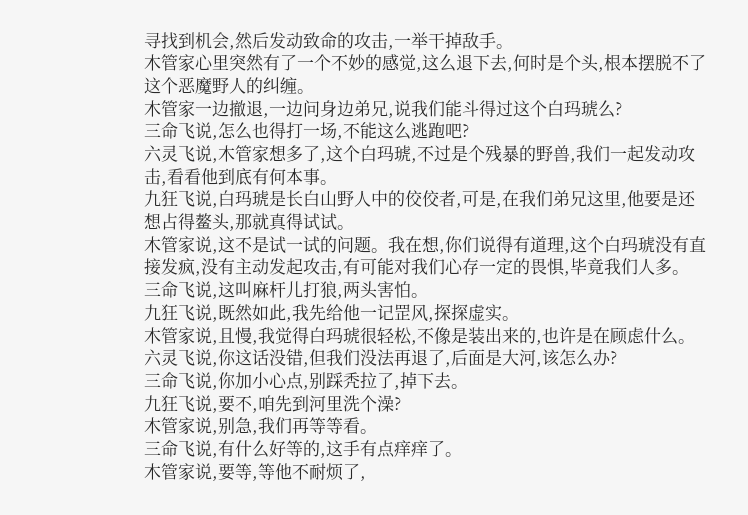寻找到机会,然后发动致命的攻击,一举干掉敌手。
木管家心里突然有了一个不妙的感觉,这么退下去,何时是个头,根本摆脱不了这个恶魔野人的纠缠。
木管家一边撤退,一边问身边弟兄,说我们能斗得过这个白玛琥么?
三命飞说,怎么也得打一场,不能这么逃跑吧?
六灵飞说,木管家想多了,这个白玛琥,不过是个残暴的野兽,我们一起发动攻击,看看他到底有何本事。
九狂飞说,白玛琥是长白山野人中的佼佼者,可是,在我们弟兄这里,他要是还想占得鳌头,那就真得试试。
木管家说,这不是试一试的问题。我在想,你们说得有道理,这个白玛琥没有直接发疯,没有主动发起攻击,有可能对我们心存一定的畏惧,毕竟我们人多。
三命飞说,这叫麻杆儿打狼,两头害怕。
九狂飞说,既然如此,我先给他一记罡风,探探虚实。
木管家说,且慢,我觉得白玛琥很轻松,不像是装出来的,也许是在顾虑什么。
六灵飞说,你这话没错,但我们没法再退了,后面是大河,该怎么办?
三命飞说,你加小心点,别踩秃拉了,掉下去。
九狂飞说,要不,咱先到河里洗个澡?
木管家说,别急,我们再等等看。
三命飞说,有什么好等的,这手有点痒痒了。
木管家说,要等,等他不耐烦了,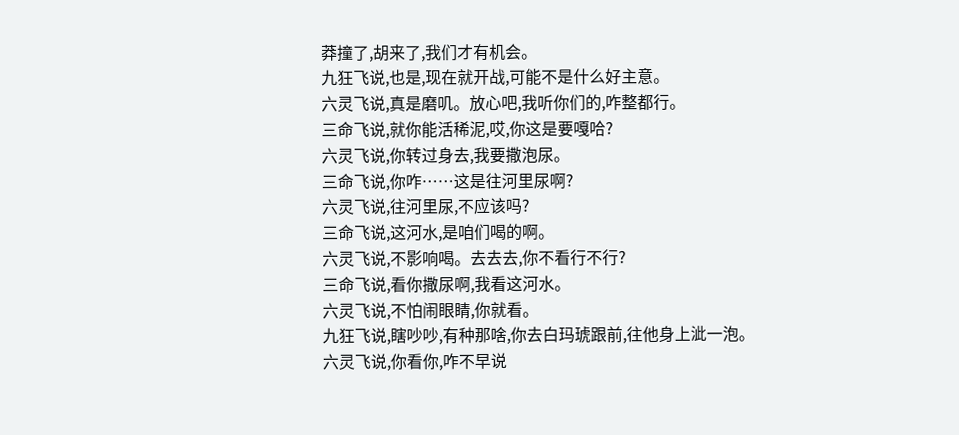莽撞了,胡来了,我们才有机会。
九狂飞说,也是,现在就开战,可能不是什么好主意。
六灵飞说,真是磨叽。放心吧,我听你们的,咋整都行。
三命飞说,就你能活稀泥,哎,你这是要嘎哈?
六灵飞说,你转过身去,我要撒泡尿。
三命飞说,你咋……这是往河里尿啊?
六灵飞说,往河里尿,不应该吗?
三命飞说,这河水,是咱们喝的啊。
六灵飞说,不影响喝。去去去,你不看行不行?
三命飞说,看你撒尿啊,我看这河水。
六灵飞说,不怕闹眼睛,你就看。
九狂飞说,瞎吵吵,有种那啥,你去白玛琥跟前,往他身上泚一泡。
六灵飞说,你看你,咋不早说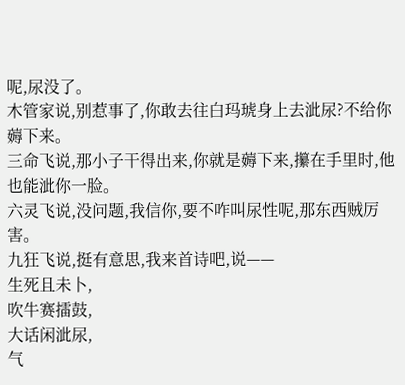呢,尿没了。
木管家说,别惹事了,你敢去往白玛琥身上去泚尿?不给你薅下来。
三命飞说,那小子干得出来,你就是薅下来,攥在手里时,他也能泚你一脸。
六灵飞说,没问题,我信你,要不咋叫尿性呢,那东西贼厉害。
九狂飞说,挺有意思,我来首诗吧,说——
生死且未卜,
吹牛赛擂鼓,
大话闲泚尿,
气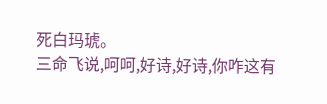死白玛琥。
三命飞说,呵呵,好诗,好诗,你咋这有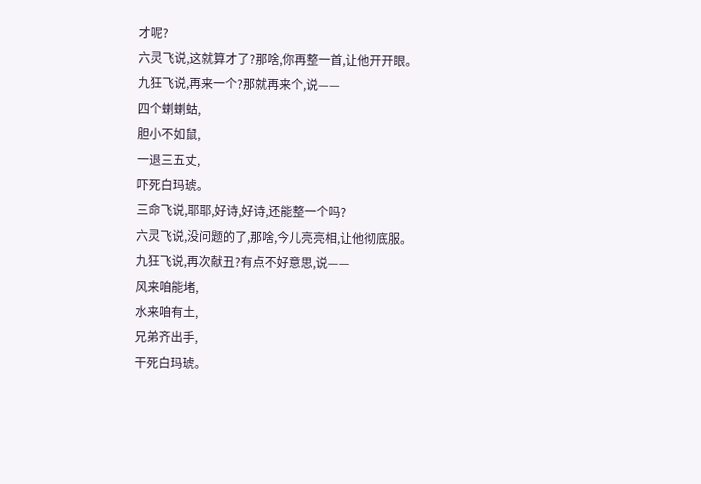才呢?
六灵飞说,这就算才了?那啥,你再整一首,让他开开眼。
九狂飞说,再来一个?那就再来个,说——
四个蝲蝲蛄,
胆小不如鼠,
一退三五丈,
吓死白玛琥。
三命飞说,耶耶,好诗,好诗,还能整一个吗?
六灵飞说,没问题的了,那啥,今儿亮亮相,让他彻底服。
九狂飞说,再次献丑?有点不好意思,说——
风来咱能堵,
水来咱有土,
兄弟齐出手,
干死白玛琥。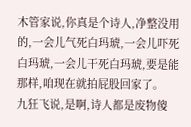木管家说,你真是个诗人,净整没用的,一会儿气死白玛琥,一会儿吓死白玛琥,一会儿干死白玛琥,要是能那样,咱现在就拍屁股回家了。
九狂飞说,是啊,诗人都是废物傻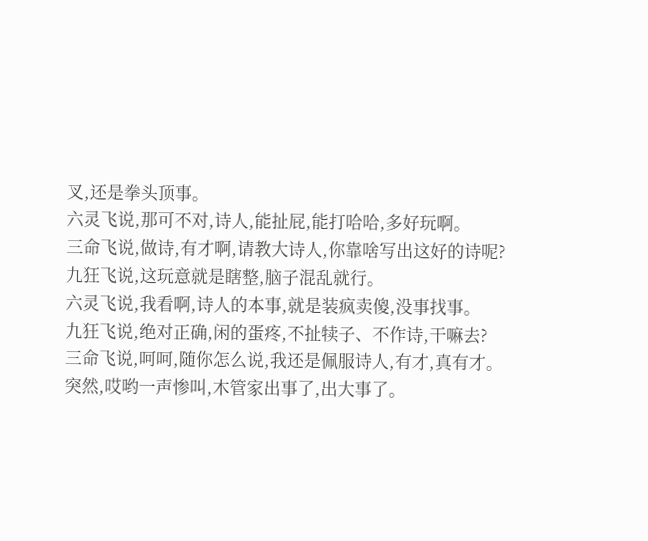叉,还是拳头顶事。
六灵飞说,那可不对,诗人,能扯屁,能打哈哈,多好玩啊。
三命飞说,做诗,有才啊,请教大诗人,你靠啥写出这好的诗呢?
九狂飞说,这玩意就是瞎整,脑子混乱就行。
六灵飞说,我看啊,诗人的本事,就是装疯卖傻,没事找事。
九狂飞说,绝对正确,闲的蛋疼,不扯犊子、不作诗,干嘛去?
三命飞说,呵呵,随你怎么说,我还是佩服诗人,有才,真有才。
突然,哎哟一声惨叫,木管家出事了,出大事了。